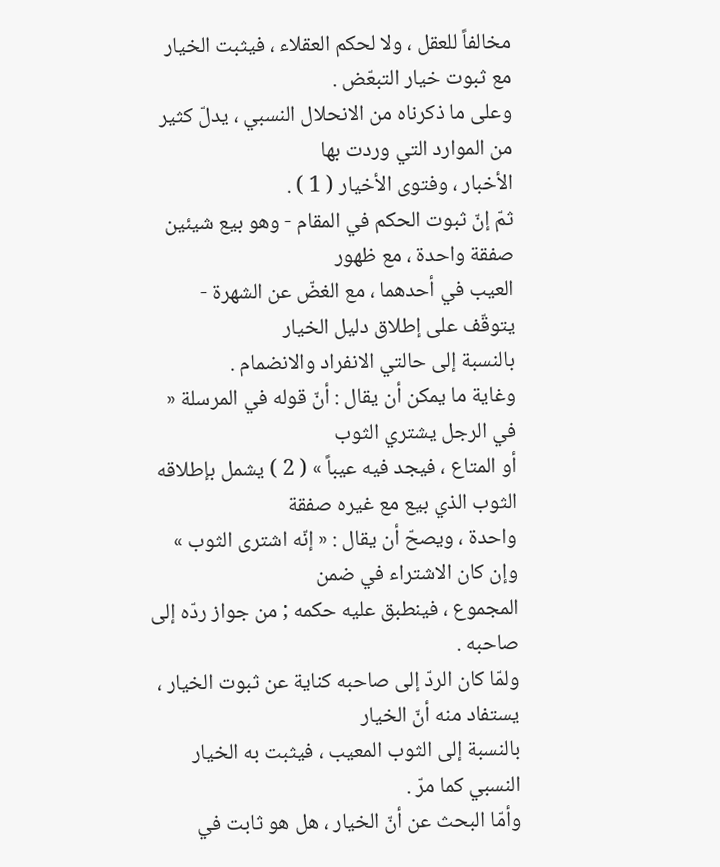مخالفاً للعقل ، ولا لحكم العقلاء ، فيثبت الخيار مع ثبوت خيار التبعّض .
وعلى ما ذكرناه من الانحلال النسبي ، يدلّ كثير من الموارد التي وردت بها
الأخبار ، وفتوى الأخيار ( 1 ) .
ثمّ إنّ ثبوت الحكم في المقام - وهو بيع شيئين صفقة واحدة ، مع ظهور
العيب في أحدهما ، مع الغضّ عن الشهرة - يتوقّف على إطلاق دليل الخيار
بالنسبة إلى حالتي الانفراد والانضمام .
وغاية ما يمكن أن يقال : أنّ قوله في المرسلة « في الرجل يشتري الثوب
أو المتاع ، فيجد فيه عيباً » ( 2 ) يشمل بإطلاقه الثوب الذي بيع مع غيره صفقة
واحدة ، ويصحّ أن يقال : « إنّه اشترى الثوب » وإن كان الاشتراء في ضمن
المجموع ، فينطبق عليه حكمه ; من جواز ردّه إلى صاحبه .
ولمّا كان الردّ إلى صاحبه كناية عن ثبوت الخيار ، يستفاد منه أنّ الخيار
بالنسبة إلى الثوب المعيب ، فيثبت به الخيار النسبي كما مرّ .
وأمّا البحث عن أنّ الخيار ، هل هو ثابت في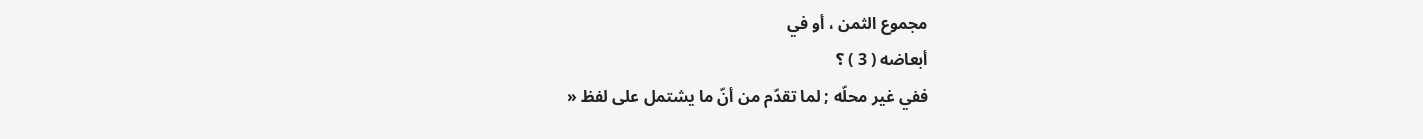مجموع الثمن ، أو في
أبعاضه ( 3 ) ؟
ففي غير محلّه ; لما تقدّم من أنّ ما يشتمل على لفظ «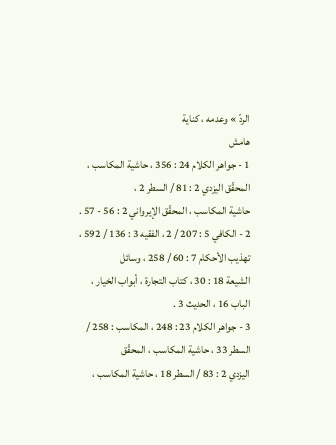الردّ » وعدمه ، كناية
هامش
1 - جواهر الكلام 24 : 356 ، حاشية المكاسب ، المحقّق اليزدي 2 : 81 / السطر 2 ،
حاشية المكاسب ، المحقّق الإيرواني 2 : 56 - 57 .
2 - الكافي 5 : 207 / 2 ، الفقيه 3 : 136 / 592 ، تهذيب الأحكام 7 : 60 / 258 ، وسائل
الشيعة 18 : 30 ، كتاب التجارة ، أبواب الخيار ، الباب 16 ، الحديث 3 .
3 - جواهر الكلام 23 : 248 ، المكاسب : 258 / السطر 33 ، حاشية المكاسب ، المحقّق
اليزدي 2 : 83 / السطر 18 ، حاشية المكاسب ،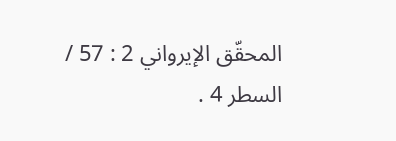المحقّق الإيرواني 2 : 57 / السطر 4 .